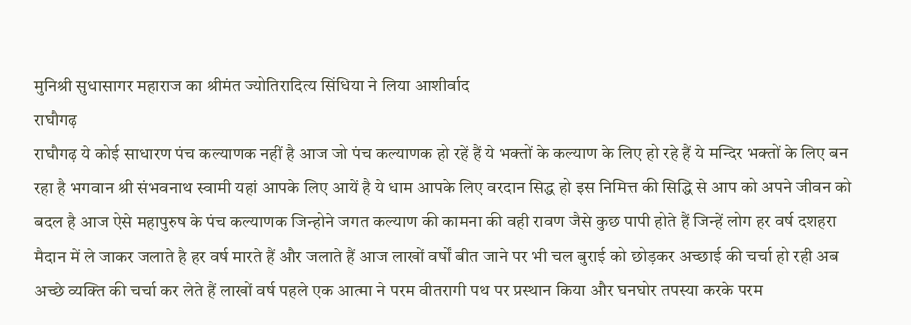मुनिश्री सुधासागर महाराज का श्रीमंत ज्योतिरादित्य सिंधिया ने लिया आशीर्वाद
राघौगढ़
राघौगढ़ ये कोई साधारण पंच कल्याणक नहीं है आज जो पंच कल्याणक हो रहें हैं ये भक्तों के कल्याण के लिए हो रहे हैं ये मन्दिर भक्तों के लिए बन रहा है भगवान श्री संभवनाथ स्वामी यहां आपके लिए आयें है ये धाम आपके लिए वरदान सिद्ध हो इस निमित्त की सिद्धि से आप को अपने जीवन को बदल है आज ऐसे महापुरुष के पंच कल्याणक जिन्होने जगत कल्याण की कामना की वही रावण जैसे कुछ पापी होते हैं जिन्हें लोग हर वर्ष दशहरा मैदान में ले जाकर जलाते है हर वर्ष मारते हैं और जलाते हैं आज लाखों वर्षों बीत जाने पर भी चल बुराई को छोड़कर अच्छाई की चर्चा हो रही अब अच्छे व्यक्ति की चर्चा कर लेते हैं लाखों वर्ष पहले एक आत्मा ने परम वीतरागी पथ पर प्रस्थान किया और घनघोर तपस्या करके परम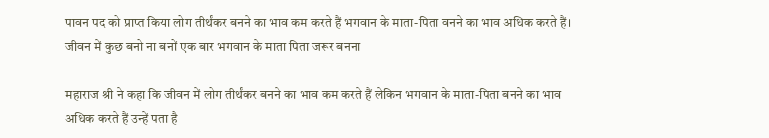पावन पद को प्राप्त किया लोग तीर्थंकर बनने का भाव कम करते हैं भगवान के माता-पिता वनने का भाव अधिक करते हैं।
जीवन में कुछ बनो ना बनों एक बार भगवान के माता पिता जरूर बनना

महाराज श्री ने कहा कि जीवन में लोग तीर्थंकर बनने का भाव कम करते हैं लेकिन भगवान के माता-पिता बनने का भाव अधिक करते हैं उन्हें पता है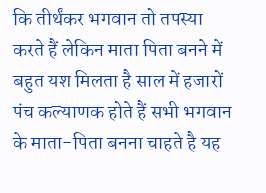कि तीर्थंकर भगवान तो तपस्या करते हैं लेकिन माता पिता बनने में बहुत यश मिलता है साल में हजारों पंच कल्याणक होते हैं सभी भगवान के माता-पिता बनना चाहते है यह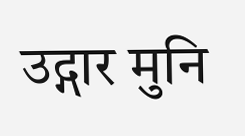उद्गार मुनि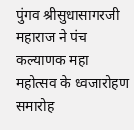पुंगव श्रीसुधासागरजी महाराज ने पंच कल्याणक महा महोत्सव के ध्वजारोहण समारोह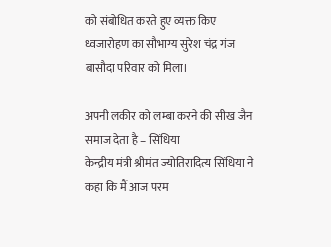को संबोधित करते हुए व्यक्त किए ध्वजारोहण का सौभाग्य सुरेश चंद्र गंज बासौदा परिवार को मिला।

अपनी लकीर को लम्बा करने की सीख जैन समाज देता है – सिंधिया
केन्द्रीय मंत्री श्रीमंत ज्योतिरादित्य सिंधिया ने कहा कि मैं आज परम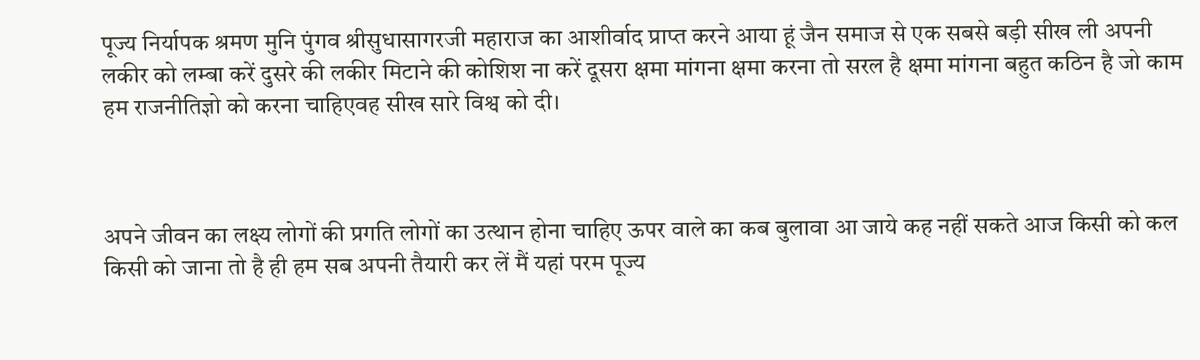पूज्य निर्यापक श्रमण मुनि पुंगव श्रीसुधासागरजी महाराज का आशीर्वाद प्राप्त करने आया हूं जैन समाज से एक सबसे बड़ी सीख ली अपनी लकीर को लम्बा करें दुसरे की लकीर मिटाने की कोशिश ना करें दूसरा क्षमा मांगना क्षमा करना तो सरल है क्षमा मांगना बहुत कठिन है जो काम हम राजनीतिज्ञो को करना चाहिएवह सीख सारे विश्व को दी।



अपने जीवन का लक्ष्य लोगों की प्रगति लोगों का उत्थान होना चाहिए ऊपर वाले का कब बुलावा आ जाये कह नहीं सकते आज किसी को कल किसी को जाना तो है ही हम सब अपनी तैयारी कर लें मैं यहां परम पूज्य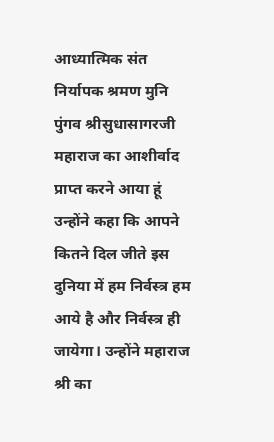आध्यात्मिक संत निर्यापक श्रमण मुनि पुंगव श्रीसुधासागरजी महाराज का आशीर्वाद प्राप्त करने आया हूं उन्होंने कहा कि आपने कितने दिल जीते इस दुनिया में हम निर्वस्त्र हम आये है और निर्वस्त्र ही जायेगा। उन्होंने महाराज श्री का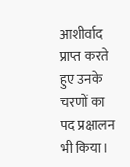आशीर्वाद प्राप्त करते हुए उनके चरणों का पद प्रक्षालन भी किया।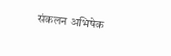संकलन अभिषेक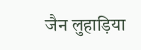जैन लुहाड़िया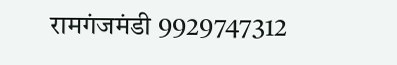रामगंजमंडी 9929747312